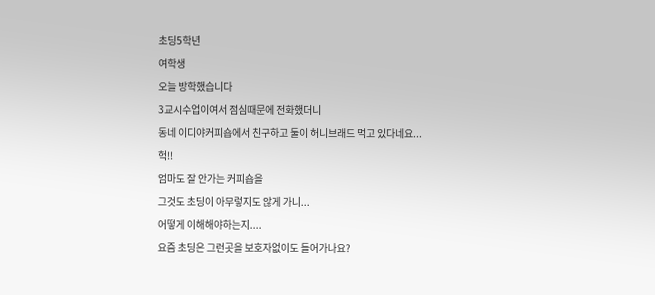초딩5학년
여학생
오늘 방학했습니다
3교시수업이여서 점심때문에 전화했더니
동네 이디야커피숍에서 친구하고 둘이 허니브래드 먹고 있다네요...
헉!!
엄마도 잘 안가는 커피숍을
그것도 초딩이 아무렇지도 않게 가니...
어떻게 이해해야하는지....
요즘 초딩은 그런곳을 보호자없이도 들어가나요?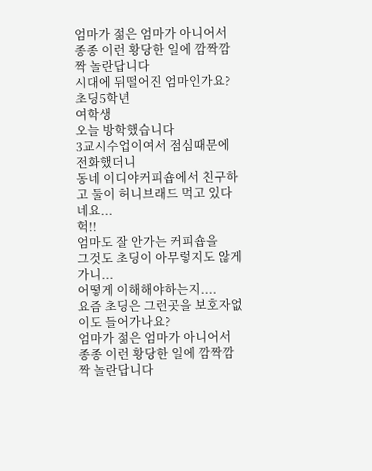엄마가 젊은 엄마가 아니어서
종종 이런 황당한 일에 깜짝깜짝 놀란답니다
시대에 뒤떨어진 엄마인가요?
초딩5학년
여학생
오늘 방학했습니다
3교시수업이여서 점심때문에 전화했더니
동네 이디야커피숍에서 친구하고 둘이 허니브래드 먹고 있다네요...
헉!!
엄마도 잘 안가는 커피숍을
그것도 초딩이 아무렇지도 않게 가니...
어떻게 이해해야하는지....
요즘 초딩은 그런곳을 보호자없이도 들어가나요?
엄마가 젊은 엄마가 아니어서
종종 이런 황당한 일에 깜짝깜짝 놀란답니다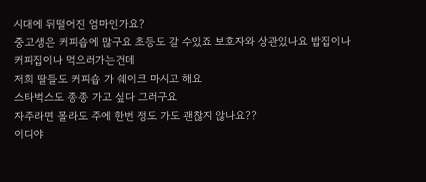시대에 뒤떨어진 엄마인가요?
중고생은 커피숍에 많구요 초등도 갈 수있죠 보호자와 상관있나요 밥집이나 커피집이나 먹으러가는건데
저희 딸들도 커피숍 가 쉐이크 마시고 해요
스타벅스도 종종 가고 싶다 그러구요
자주라면 몰라도 주에 한번 정도 가도 괜찮지 않나요??
이디야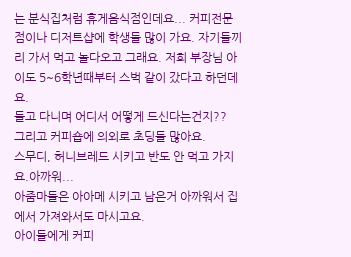는 분식집처럼 휴게음식점인데요... 커피전문점이나 디저트샵에 학생들 많이 가요. 자기들끼리 가서 먹고 놀다오고 그래요. 저희 부장님 아이도 5~6학년때부터 스벅 같이 갔다고 하던데요.
들고 다니며 어디서 어떻게 드신다는건지??
그리고 커피숍에 의외로 초딩들 많아요.
스무디, 허니브레드 시키고 반도 안 먹고 가지요.아까워...
아줌마들은 아아메 시키고 남은거 아까워서 집에서 가져와서도 마시고요.
아이들에게 커피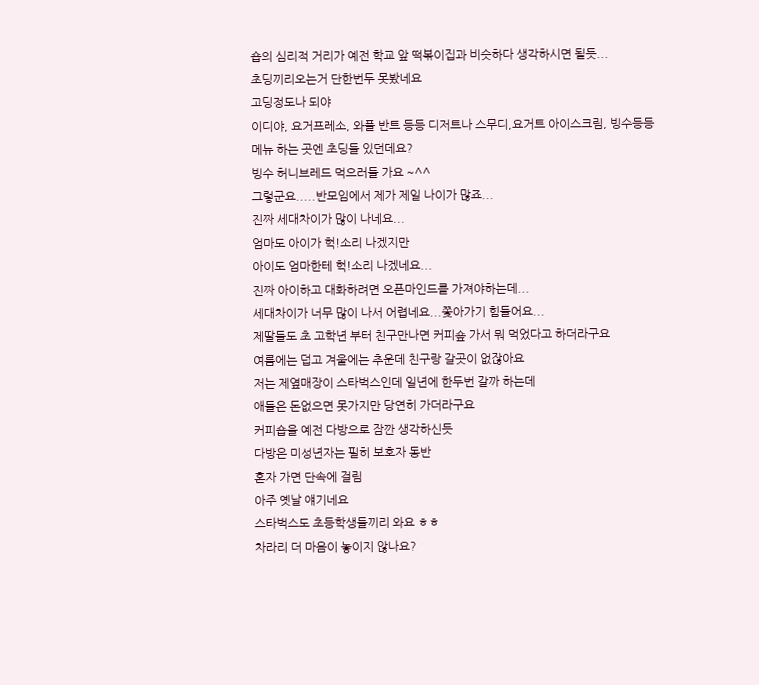숍의 심리적 거리가 예전 학교 앞 떡볶이집과 비슷하다 생각하시면 될듯...
초딩끼리오는거 단한번두 못봤네요
고딩정도나 되야
이디야, 요거프레소, 와플 반트 등등 디저트나 스무디,요거트 아이스크림, 빙수등등
메뉴 하는 곳엔 초딩들 있던데요?
빙수 허니브레드 먹으러들 가요 ~^^
그렇군요.....반모임에서 제가 제일 나이가 많죠...
진짜 세대차이가 많이 나네요...
엄마도 아이가 헉!소리 나겠지만
아이도 엄마한테 헉!소리 나겠네요...
진짜 아이하고 대화하려면 오픈마인드를 가져야하는데...
세대차이가 너무 많이 나서 어렵네요...쫓아가기 힘들어요...
제딸들도 초 고학년 부터 친구만나면 커피숖 가서 뭐 먹었다고 하더라구요
여름에는 덥고 겨울에는 추운데 친구랑 갈곳이 없잖아요
저는 제옆매장이 스타벅스인데 일년에 한두번 갈까 하는데
애들은 돈없으면 못가지만 당연히 가더라구요
커피숍을 예전 다방으로 잠깐 생각하신듯
다방은 미성년자는 필히 보호자 동반
혼자 가면 단속에 걸림
아주 옛날 얘기네요
스타벅스도 초등학생들끼리 와요 ㅎㅎ
차라리 더 마음이 놓이지 않나요?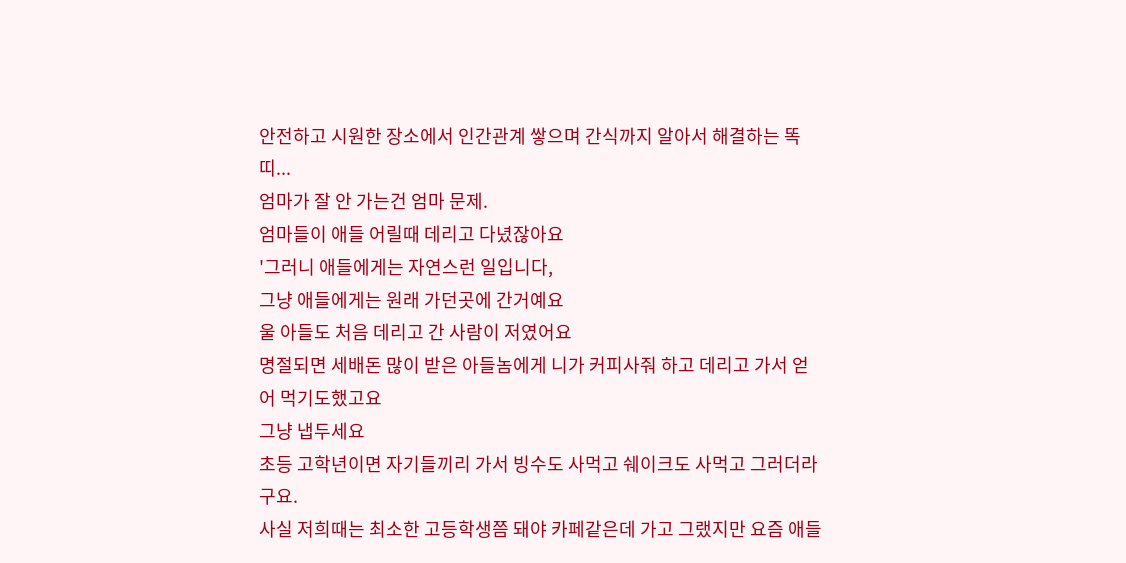안전하고 시원한 장소에서 인간관계 쌓으며 간식까지 알아서 해결하는 똑띠...
엄마가 잘 안 가는건 엄마 문제.
엄마들이 애들 어릴때 데리고 다녔잖아요
'그러니 애들에게는 자연스런 일입니다,
그냥 애들에게는 원래 가던곳에 간거예요
울 아들도 처음 데리고 간 사람이 저였어요
명절되면 세배돈 많이 받은 아들놈에게 니가 커피사줘 하고 데리고 가서 얻어 먹기도했고요
그냥 냅두세요
초등 고학년이면 자기들끼리 가서 빙수도 사먹고 쉐이크도 사먹고 그러더라구요.
사실 저희때는 최소한 고등학생쯤 돼야 카페같은데 가고 그랬지만 요즘 애들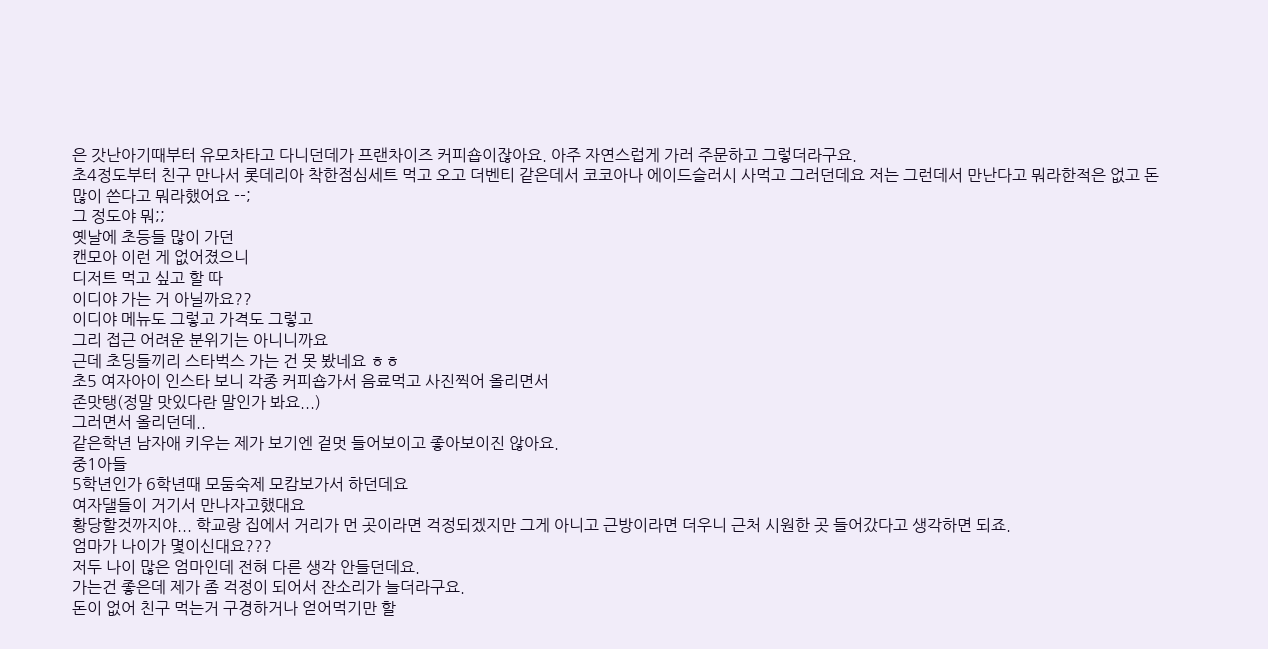은 갓난아기때부터 유모차타고 다니던데가 프랜차이즈 커피숍이잖아요. 아주 자연스럽게 가러 주문하고 그렇더라구요.
초4정도부터 친구 만나서 롯데리아 착한점심세트 먹고 오고 더벤티 같은데서 코코아나 에이드슬러시 사먹고 그러던데요 저는 그런데서 만난다고 뭐라한적은 없고 돈많이 쓴다고 뭐라했어요 --;
그 정도야 뭐;;
옛날에 초등들 많이 가던
캔모아 이런 게 없어졌으니
디저트 먹고 싶고 할 따
이디야 가는 거 아닐까요??
이디야 메뉴도 그렇고 가격도 그렇고
그리 접근 어려운 분위기는 아니니까요
근데 초딩들끼리 스타벅스 가는 건 못 봤네요 ㅎㅎ
초5 여자아이 인스타 보니 각종 커피숍가서 음료먹고 사진찍어 올리면서
존맛탱(정말 맛있다란 말인가 봐요...)
그러면서 올리던데..
같은학년 남자애 키우는 제가 보기엔 겉멋 들어보이고 좋아보이진 않아요.
중1아들
5학년인가 6학년때 모둠숙제 모캄보가서 하던데요
여자댈들이 거기서 만나자고했대요
황당할것까지야... 학교랑 집에서 거리가 먼 곳이라면 걱정되겠지만 그게 아니고 근방이라면 더우니 근처 시원한 곳 들어갔다고 생각하면 되죠.
엄마가 나이가 몇이신대요???
저두 나이 많은 엄마인데 전혀 다른 생각 안들던데요.
가는건 좋은데 제가 좀 걱정이 되어서 잔소리가 늘더라구요.
돈이 없어 친구 먹는거 구경하거나 얻어먹기만 할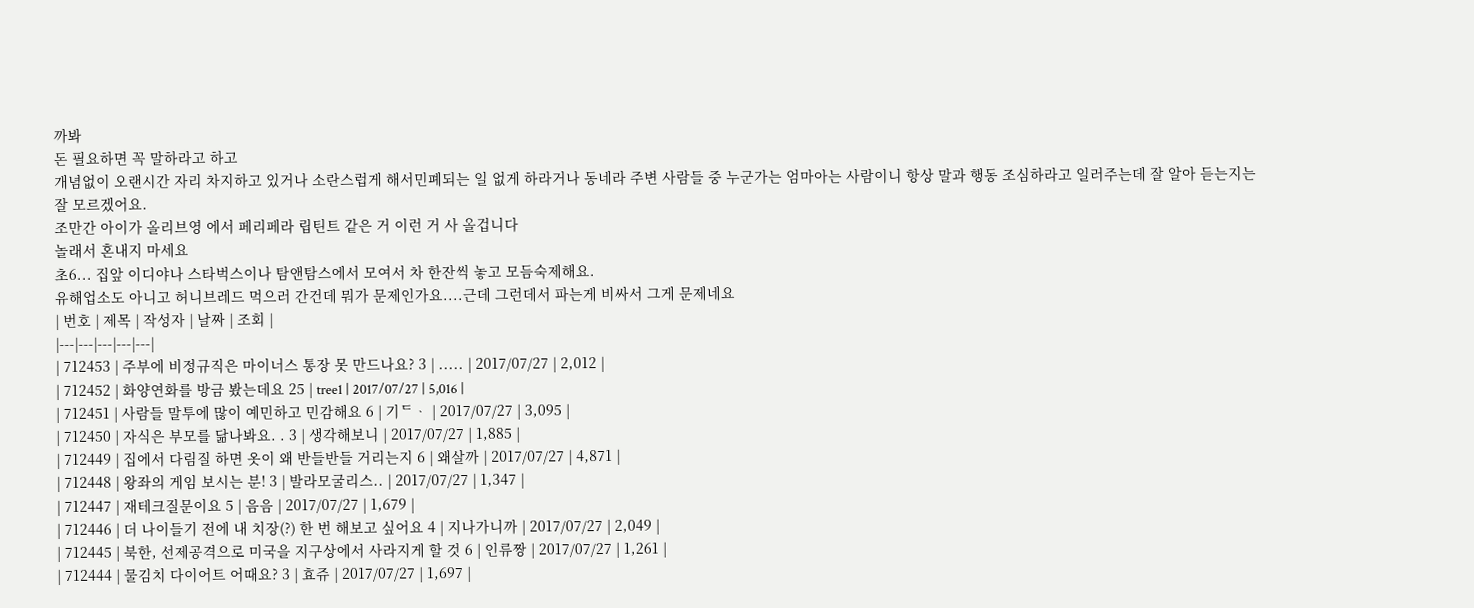까봐
돈 필요하면 꼭 말하라고 하고
개념없이 오랜시간 자리 차지하고 있거나 소란스럽게 해서민폐되는 일 없게 하라거나 동네라 주변 사람들 중 누군가는 엄마아는 사람이니 항상 말과 행동 조심하라고 일러주는데 잘 알아 듣는지는 잘 모르겠어요.
조만간 아이가 올리브영 에서 페리페라 립틴트 같은 거 이런 거 사 올겁니다
놀래서 혼내지 마세요
초6... 집앞 이디야나 스타벅스이나 탐앤탐스에서 모여서 차 한잔씩 놓고 모듬숙제해요.
유해업소도 아니고 허니브레드 먹으러 간건데 뭐가 문제인가요....근데 그런데서 파는게 비싸서 그게 문제네요
| 번호 | 제목 | 작성자 | 날짜 | 조회 |
|---|---|---|---|---|
| 712453 | 주부에 비정규직은 마이너스 통장 못 만드나요? 3 | ..... | 2017/07/27 | 2,012 |
| 712452 | 화양연화를 방금 봤는데요 25 | tree1 | 2017/07/27 | 5,016 |
| 712451 | 사람들 말투에 많이 예민하고 민감해요 6 | 기ᄃᆞ | 2017/07/27 | 3,095 |
| 712450 | 자식은 부모를 닮나봐요. . 3 | 생각해보니 | 2017/07/27 | 1,885 |
| 712449 | 집에서 다림질 하면 옷이 왜 반들반들 거리는지 6 | 왜살까 | 2017/07/27 | 4,871 |
| 712448 | 왕좌의 게임 보시는 분! 3 | 발라모굴리스.. | 2017/07/27 | 1,347 |
| 712447 | 재테크질문이요 5 | 음음 | 2017/07/27 | 1,679 |
| 712446 | 더 나이들기 전에 내 치장(?) 한 번 해보고 싶어요 4 | 지나가니까 | 2017/07/27 | 2,049 |
| 712445 | 북한, 선제공격으로 미국을 지구상에서 사라지게 할 것 6 | 인류짱 | 2017/07/27 | 1,261 |
| 712444 | 물김치 다이어트 어때요? 3 | 효쥬 | 2017/07/27 | 1,697 |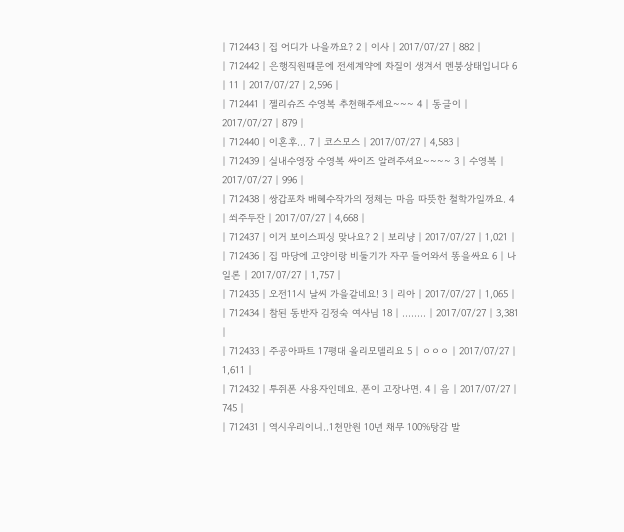| 712443 | 집 어디가 나을까요? 2 | 이사 | 2017/07/27 | 882 |
| 712442 | 은행직원때문에 전세계약에 차질이 생겨서 멘붕상태입니다 6 | 11 | 2017/07/27 | 2,596 |
| 712441 | 젤리슈즈 수영복 추천해주세요~~~ 4 | 동글이 | 2017/07/27 | 879 |
| 712440 | 이혼후... 7 | 코스모스 | 2017/07/27 | 4,583 |
| 712439 | 실내수영장 수영복 싸이즈 알려주셔요~~~~ 3 | 수영복 | 2017/07/27 | 996 |
| 712438 | 쌍갑포차 배혜수작가의 정체는 마음 따뜻한 철학가일까요. 4 | 쐬주두잔 | 2017/07/27 | 4,668 |
| 712437 | 이거 보이스피싱 맞나요? 2 | 보리냥 | 2017/07/27 | 1,021 |
| 712436 | 집 마당에 고양이랑 비둘기가 자꾸 들어와서 똥을싸요 6 | 나일론 | 2017/07/27 | 1,757 |
| 712435 | 오전11시 날씨 가을같네요! 3 | 리아 | 2017/07/27 | 1,065 |
| 712434 | 참된 동반자 김정숙 여사님 18 | ........ | 2017/07/27 | 3,381 |
| 712433 | 주공아파트 17평대 올리모델리요 5 | ㅇㅇㅇ | 2017/07/27 | 1,611 |
| 712432 | 투쥐폰 사용자인데요. 폰이 고장나면. 4 | 음 | 2017/07/27 | 745 |
| 712431 | 역시우리이니..1천만원 10년 채무 100%탕감 발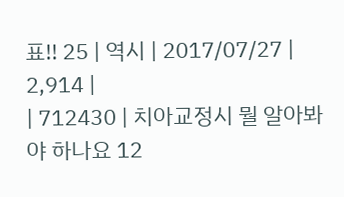표!! 25 | 역시 | 2017/07/27 | 2,914 |
| 712430 | 치아교정시 뭘 알아봐야 하나요 12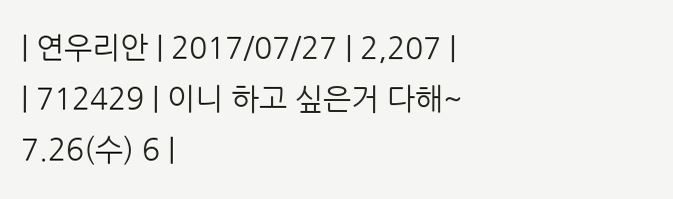| 연우리안 | 2017/07/27 | 2,207 |
| 712429 | 이니 하고 싶은거 다해~ 7.26(수) 6 |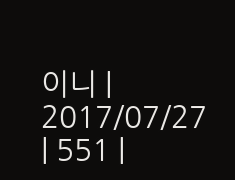이니 | 2017/07/27 | 551 |